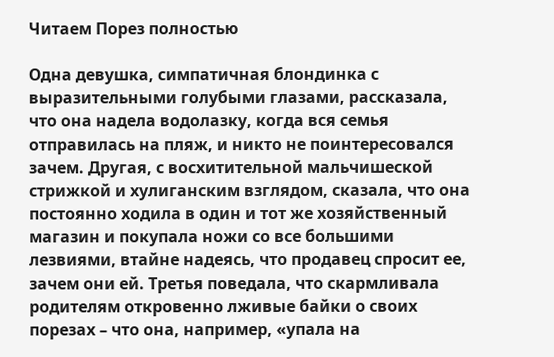Читаем Порез полностью

Одна девушка, симпатичная блондинка с выразительными голубыми глазами, рассказала, что она надела водолазку, когда вся семья отправилась на пляж, и никто не поинтересовался зачем. Другая, с восхитительной мальчишеской стрижкой и хулиганским взглядом, сказала, что она постоянно ходила в один и тот же хозяйственный магазин и покупала ножи со все большими лезвиями, втайне надеясь, что продавец спросит ее, зачем они ей. Третья поведала, что скармливала родителям откровенно лживые байки о своих порезах – что она, например, «упала на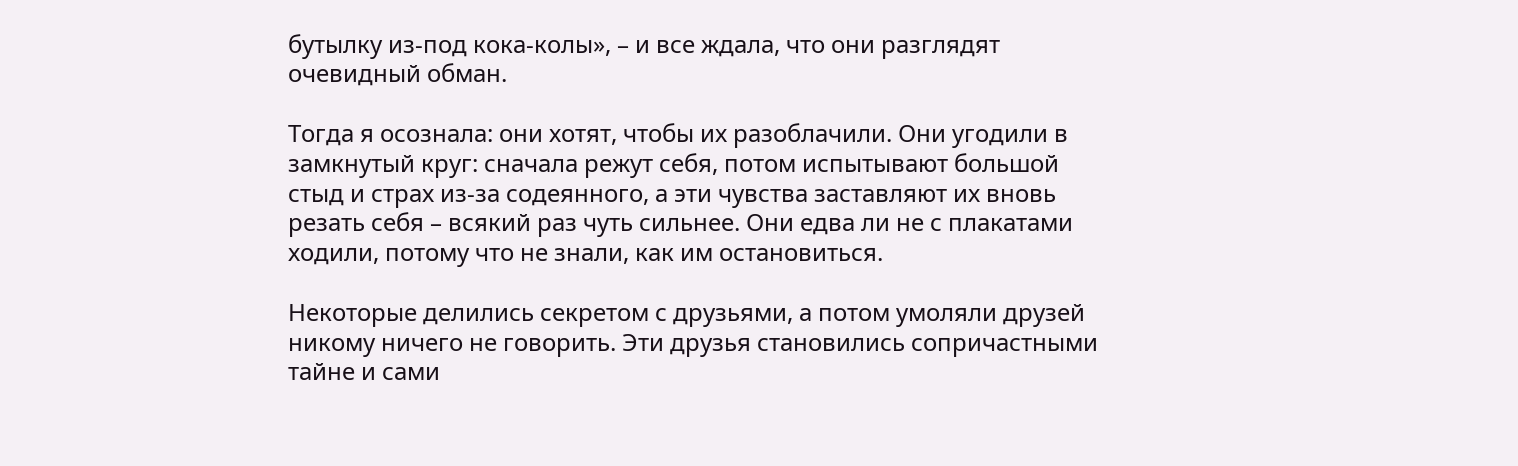бутылку из-под кока-колы», – и все ждала, что они разглядят очевидный обман.

Тогда я осознала: они хотят, чтобы их разоблачили. Они угодили в замкнутый круг: сначала режут себя, потом испытывают большой стыд и страх из-за содеянного, а эти чувства заставляют их вновь резать себя – всякий раз чуть сильнее. Они едва ли не с плакатами ходили, потому что не знали, как им остановиться.

Некоторые делились секретом с друзьями, а потом умоляли друзей никому ничего не говорить. Эти друзья становились сопричастными тайне и сами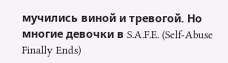мучились виной и тревогой. Но многие девочки в S.A.F.E. (Self-Abuse Finally Ends)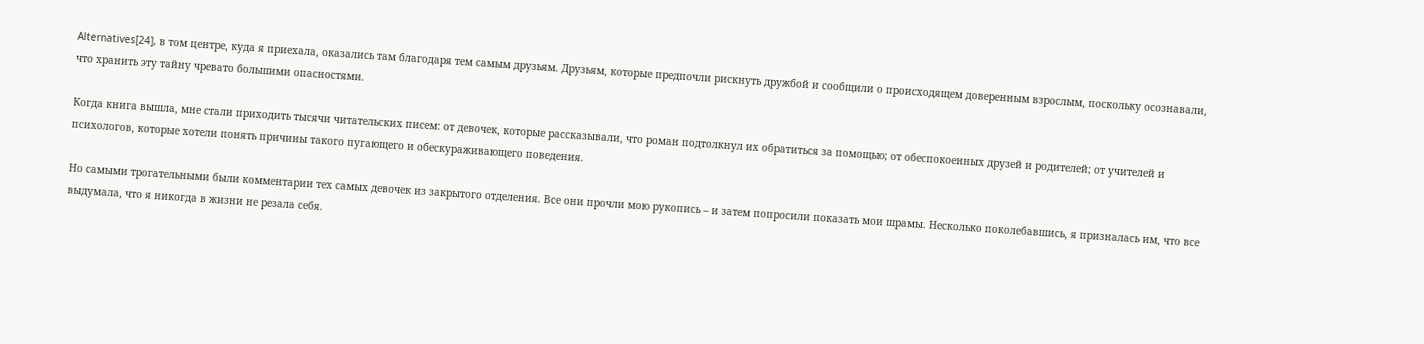Alternatives[24], в том центре, куда я приехала, оказались там благодаря тем самым друзьям. Друзьям, которые предпочли рискнуть дружбой и сообщили о происходящем доверенным взрослым, поскольку осознавали, что хранить эту тайну чревато большими опасностями.

Когда книга вышла, мне стали приходить тысячи читательских писем: от девочек, которые рассказывали, что роман подтолкнул их обратиться за помощью; от обеспокоенных друзей и родителей; от учителей и психологов, которые хотели понять причины такого пугающего и обескураживающего поведения.

Но самыми трогательными были комментарии тех самых девочек из закрытого отделения. Все они прочли мою рукопись – и затем попросили показать мои шрамы. Несколько поколебавшись, я призналась им, что все выдумала, что я никогда в жизни не резала себя.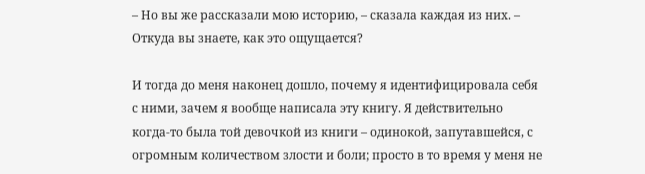– Но вы же рассказали мою историю, – сказала каждая из них. – Откуда вы знаете, как это ощущается?

И тогда до меня наконец дошло, почему я идентифицировала себя с ними, зачем я вообще написала эту книгу. Я действительно когда-то была той девочкой из книги – одинокой, запутавшейся, с огромным количеством злости и боли; просто в то время у меня не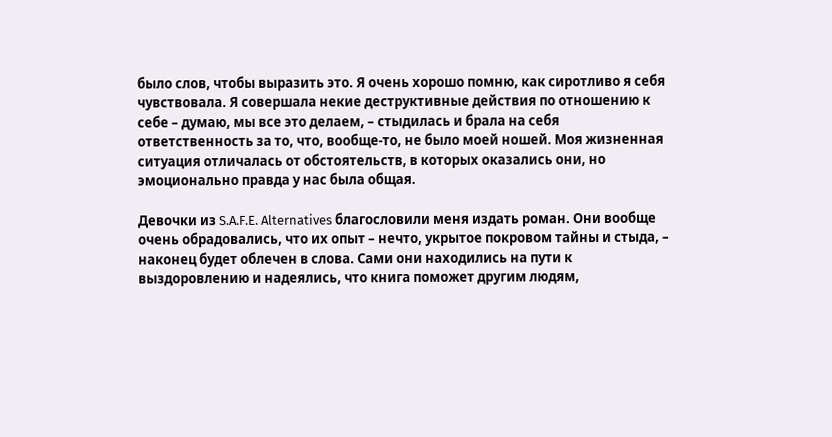было слов, чтобы выразить это. Я очень хорошо помню, как сиротливо я себя чувствовала. Я совершала некие деструктивные действия по отношению к себе – думаю, мы все это делаем, – стыдилась и брала на себя ответственность за то, что, вообще-то, не было моей ношей. Моя жизненная ситуация отличалась от обстоятельств, в которых оказались они, но эмоционально правда у нас была общая.

Девочки из S.A.F.E. Alternatives благословили меня издать роман. Они вообще очень обрадовались, что их опыт – нечто, укрытое покровом тайны и стыда, – наконец будет облечен в слова. Сами они находились на пути к выздоровлению и надеялись, что книга поможет другим людям,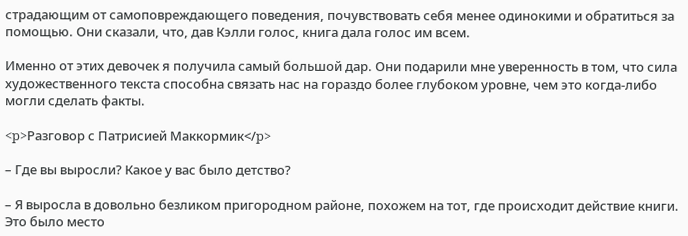страдающим от самоповреждающего поведения, почувствовать себя менее одинокими и обратиться за помощью. Они сказали, что, дав Кэлли голос, книга дала голос им всем.

Именно от этих девочек я получила самый большой дар. Они подарили мне уверенность в том, что сила художественного текста способна связать нас на гораздо более глубоком уровне, чем это когда-либо могли сделать факты.

<p>Разговор с Патрисией Маккормик</p>

– Где вы выросли? Какое у вас было детство?

– Я выросла в довольно безликом пригородном районе, похожем на тот, где происходит действие книги. Это было место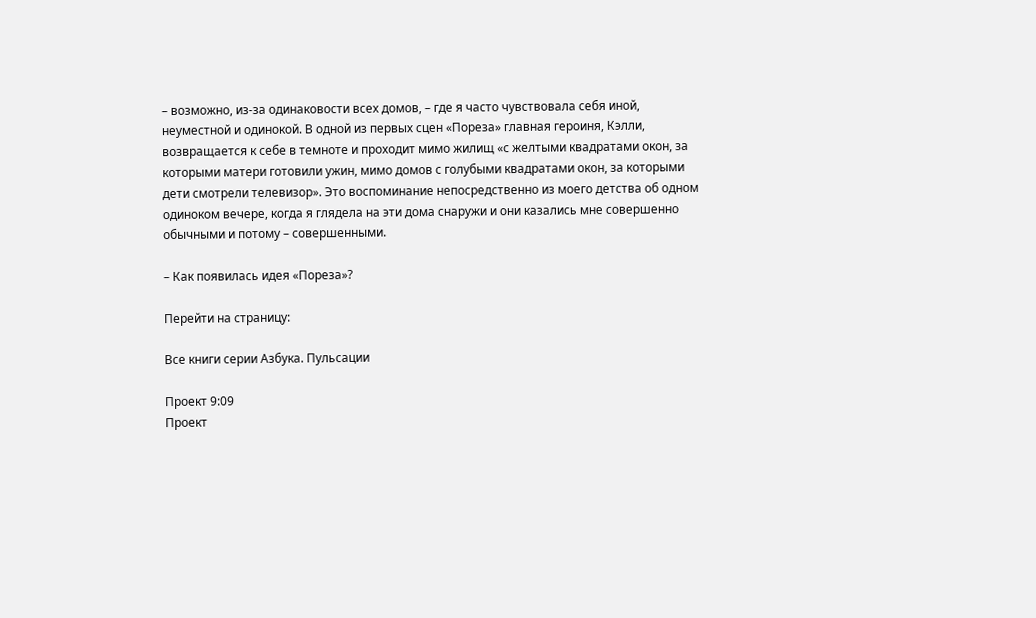– возможно, из-за одинаковости всех домов, – где я часто чувствовала себя иной, неуместной и одинокой. В одной из первых сцен «Пореза» главная героиня, Кэлли, возвращается к себе в темноте и проходит мимо жилищ «с желтыми квадратами окон, за которыми матери готовили ужин, мимо домов с голубыми квадратами окон, за которыми дети смотрели телевизор». Это воспоминание непосредственно из моего детства об одном одиноком вечере, когда я глядела на эти дома снаружи и они казались мне совершенно обычными и потому – совершенными.

– Как появилась идея «Пореза»?

Перейти на страницу:

Все книги серии Азбука. Пульсации

Проект 9:09
Проект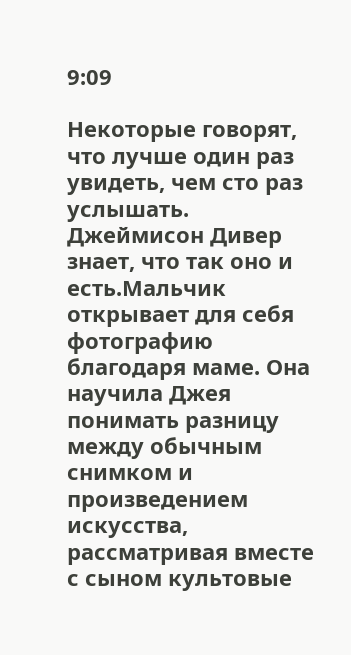9:09

Некоторые говорят, что лучше один раз увидеть, чем сто раз услышать. Джеймисон Дивер знает, что так оно и есть.Мальчик открывает для себя фотографию благодаря маме. Она научила Джея понимать разницу между обычным снимком и произведением искусства, рассматривая вместе с сыном культовые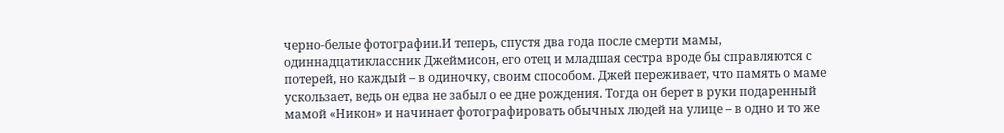черно-белые фотографии.И теперь, спустя два года после смерти мамы, одиннадцатиклассник Джеймисон, его отец и младшая сестра вроде бы справляются с потерей, но каждый – в одиночку, своим способом. Джей переживает, что память о маме ускользает, ведь он едва не забыл о ее дне рождения. Тогда он берет в руки подаренный мамой «Никон» и начинает фотографировать обычных людей на улице – в одно и то же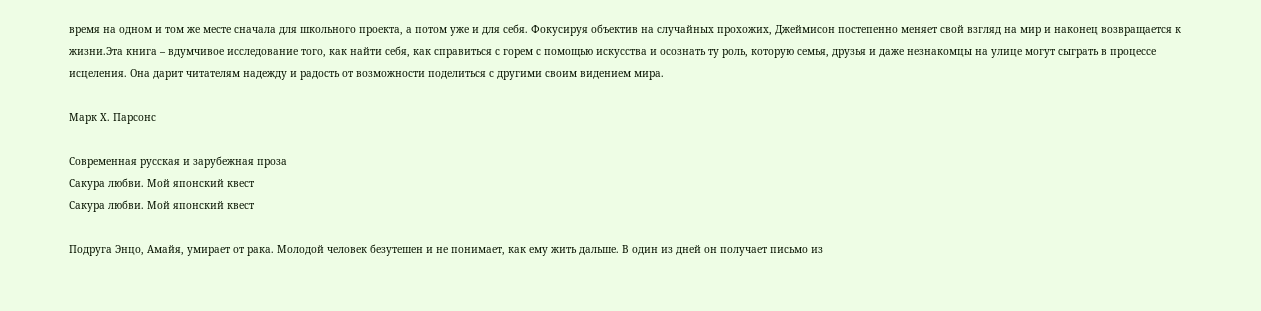время на одном и том же месте сначала для школьного проекта, а потом уже и для себя. Фокусируя объектив на случайных прохожих, Джеймисон постепенно меняет свой взгляд на мир и наконец возвращается к жизни.Эта книга – вдумчивое исследование того, как найти себя, как справиться с горем с помощью искусства и осознать ту роль, которую семья, друзья и даже незнакомцы на улице могут сыграть в процессе исцеления. Она дарит читателям надежду и радость от возможности поделиться с другими своим видением мира.

Марк Х. Парсонс

Современная русская и зарубежная проза
Сакура любви. Мой японский квест
Сакура любви. Мой японский квест

Подруга Энцо, Амайя, умирает от рака. Молодой человек безутешен и не понимает, как ему жить дальше. В один из дней он получает письмо из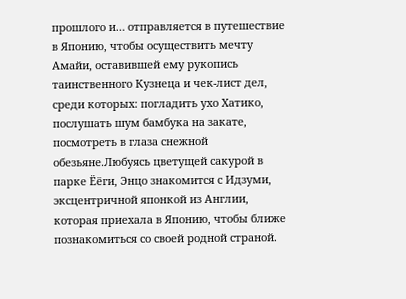прошлого и… отправляется в путешествие в Японию, чтобы осуществить мечту Амайи, оставившей ему рукопись таинственного Кузнеца и чек-лист дел, среди которых: погладить ухо Хатико, послушать шум бамбука на закате, посмотреть в глаза снежной обезьяне.Любуясь цветущей сакурой в парке Ёёги, Энцо знакомится с Идзуми, эксцентричной японкой из Англии, которая приехала в Японию, чтобы ближе познакомиться со своей родной страной.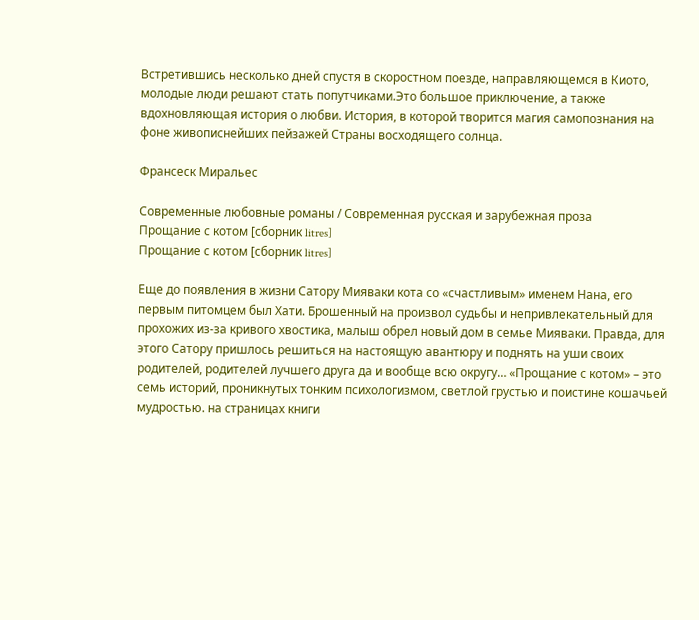Встретившись несколько дней спустя в скоростном поезде, направляющемся в Киото, молодые люди решают стать попутчиками.Это большое приключение, а также вдохновляющая история о любви. История, в которой творится магия самопознания на фоне живописнейших пейзажей Страны восходящего солнца.

Франсеск Миральес

Современные любовные романы / Современная русская и зарубежная проза
Прощание с котом [сборник litres]
Прощание с котом [сборник litres]

Еще до появления в жизни Сатору Мияваки кота со «счастливым» именем Нана, его первым питомцем был Хати. Брошенный на произвол судьбы и непривлекательный для прохожих из-за кривого хвостика, малыш обрел новый дом в семье Мияваки. Правда, для этого Сатору пришлось решиться на настоящую авантюру и поднять на уши своих родителей, родителей лучшего друга да и вообще всю округу… «Прощание с котом» – это семь историй, проникнутых тонким психологизмом, светлой грустью и поистине кошачьей мудростью. на страницах книги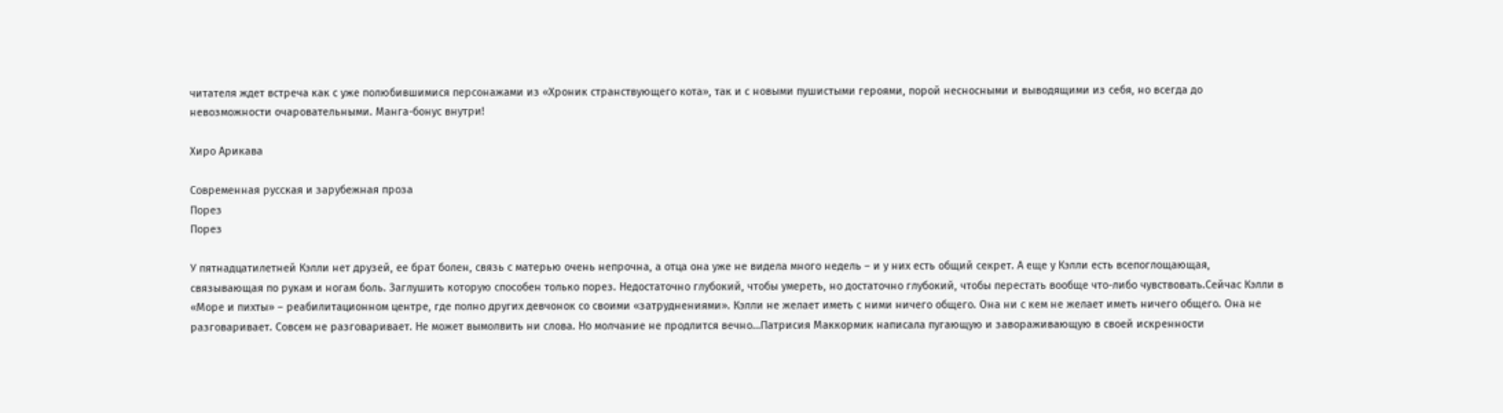читателя ждет встреча как с уже полюбившимися персонажами из «Хроник странствующего кота», так и с новыми пушистыми героями, порой несносными и выводящими из себя, но всегда до невозможности очаровательными. Манга-бонус внутри!

Хиро Арикава

Современная русская и зарубежная проза
Порез
Порез

У пятнадцатилетней Кэлли нет друзей, ее брат болен, связь с матерью очень непрочна, а отца она уже не видела много недель – и у них есть общий секрет. А еще у Кэлли есть всепоглощающая, связывающая по рукам и ногам боль. Заглушить которую способен только порез. Недостаточно глубокий, чтобы умереть, но достаточно глубокий, чтобы перестать вообще что-либо чувствовать.Сейчас Кэлли в «Море и пихты» – реабилитационном центре, где полно других девчонок со своими «затруднениями». Кэлли не желает иметь с ними ничего общего. Она ни с кем не желает иметь ничего общего. Она не разговаривает. Совсем не разговаривает. Не может вымолвить ни слова. Но молчание не продлится вечно…Патрисия Маккормик написала пугающую и завораживающую в своей искренности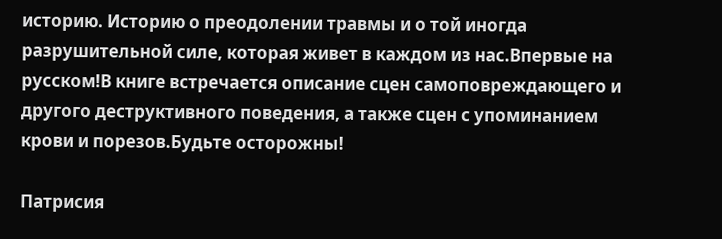историю. Историю о преодолении травмы и о той иногда разрушительной силе, которая живет в каждом из нас.Впервые на русском!В книге встречается описание сцен самоповреждающего и другого деструктивного поведения, а также сцен с упоминанием крови и порезов.Будьте осторожны!

Патрисия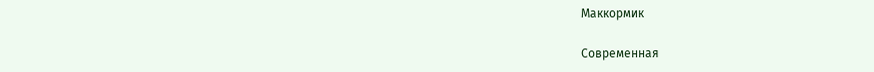Маккормик

Современная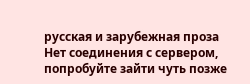русская и зарубежная проза
Нет соединения с сервером, попробуйте зайти чуть позже